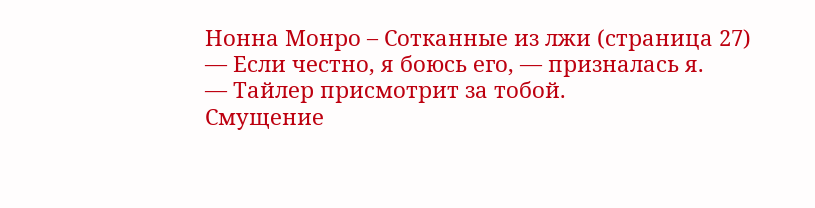Нонна Монро – Сотканные из лжи (страница 27)
— Если честно, я боюсь его, — призналась я.
— Тайлер присмотрит за тобой.
Смущение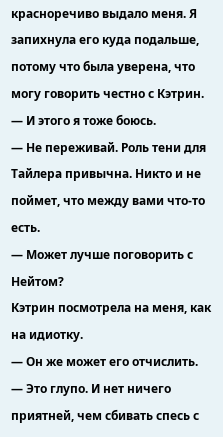красноречиво выдало меня. Я запихнула его куда подальше, потому что была уверена, что могу говорить честно с Кэтрин.
— И этого я тоже боюсь.
— Не переживай. Роль тени для Тайлера привычна. Никто и не поймет, что между вами что-то есть.
— Может лучше поговорить с Нейтом?
Кэтрин посмотрела на меня, как на идиотку.
— Он же может его отчислить.
— Это глупо. И нет ничего приятней, чем сбивать спесь с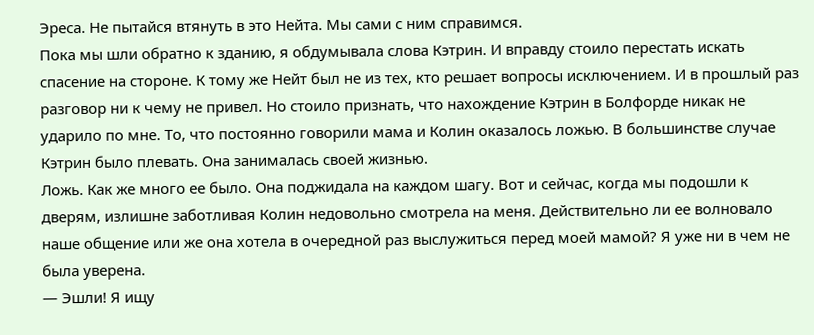Эреса. Не пытайся втянуть в это Нейта. Мы сами с ним справимся.
Пока мы шли обратно к зданию, я обдумывала слова Кэтрин. И вправду стоило перестать искать спасение на стороне. К тому же Нейт был не из тех, кто решает вопросы исключением. И в прошлый раз разговор ни к чему не привел. Но стоило признать, что нахождение Кэтрин в Болфорде никак не ударило по мне. То, что постоянно говорили мама и Колин оказалось ложью. В большинстве случае Кэтрин было плевать. Она занималась своей жизнью.
Ложь. Как же много ее было. Она поджидала на каждом шагу. Вот и сейчас, когда мы подошли к дверям, излишне заботливая Колин недовольно смотрела на меня. Действительно ли ее волновало наше общение или же она хотела в очередной раз выслужиться перед моей мамой? Я уже ни в чем не была уверена.
— Эшли! Я ищу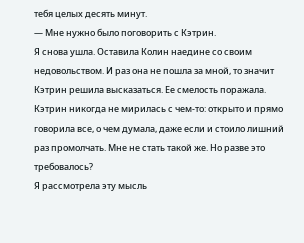тебя целых десять минут.
— Мне нужно было поговорить с Кэтрин.
Я снова ушла. Оставила Колин наедине со своим недовольством. И раз она не пошла за мной, то значит Кэтрин решила высказаться. Ее смелость поражала. Кэтрин никогда не мирилась с чем-то: открыто и прямо говорила все, о чем думала, даже если и стоило лишний раз промолчать. Мне не стать такой же. Но разве это требовалось?
Я рассмотрела эту мысль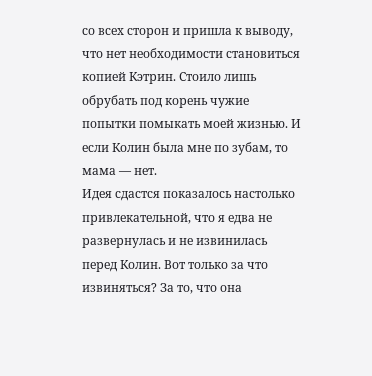со всех сторон и пришла к выводу, что нет необходимости становиться копией Кэтрин. Стоило лишь обрубать под корень чужие попытки помыкать моей жизнью. И если Колин была мне по зубам, то мама — нет.
Идея сдастся показалось настолько привлекательной, что я едва не развернулась и не извинилась перед Колин. Вот только за что извиняться? За то, что она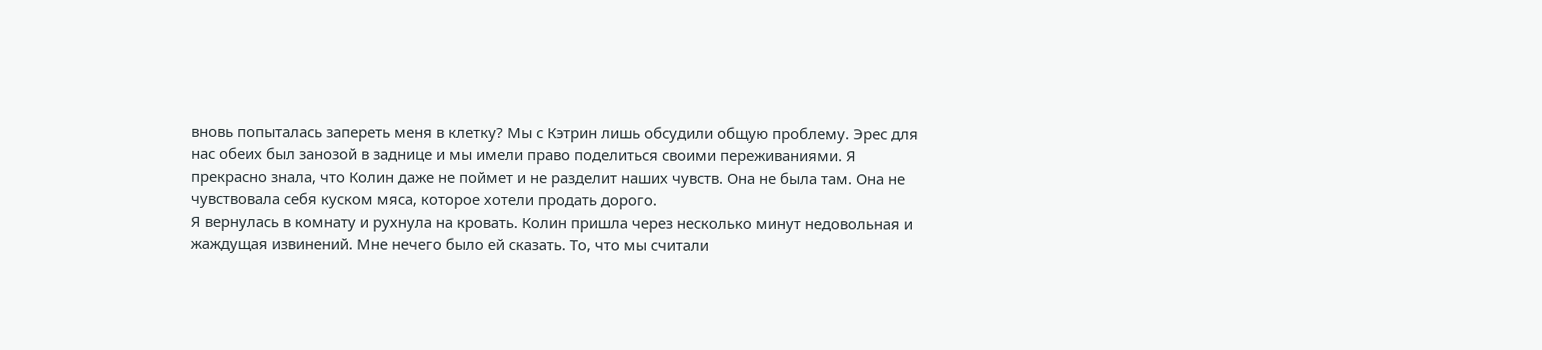вновь попыталась запереть меня в клетку? Мы с Кэтрин лишь обсудили общую проблему. Эрес для нас обеих был занозой в заднице и мы имели право поделиться своими переживаниями. Я прекрасно знала, что Колин даже не поймет и не разделит наших чувств. Она не была там. Она не чувствовала себя куском мяса, которое хотели продать дорого.
Я вернулась в комнату и рухнула на кровать. Колин пришла через несколько минут недовольная и жаждущая извинений. Мне нечего было ей сказать. То, что мы считали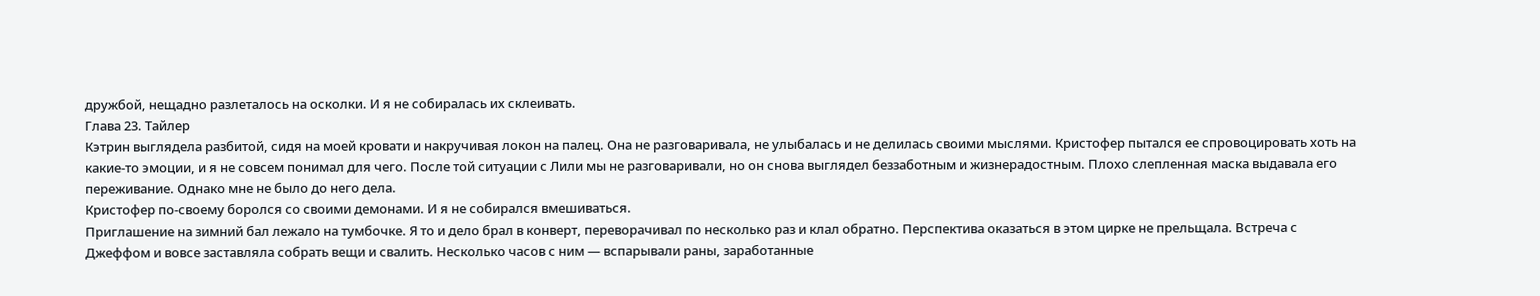дружбой, нещадно разлеталось на осколки. И я не собиралась их склеивать.
Глава 23. Тайлер
Кэтрин выглядела разбитой, сидя на моей кровати и накручивая локон на палец. Она не разговаривала, не улыбалась и не делилась своими мыслями. Кристофер пытался ее спровоцировать хоть на какие-то эмоции, и я не совсем понимал для чего. После той ситуации с Лили мы не разговаривали, но он снова выглядел беззаботным и жизнерадостным. Плохо слепленная маска выдавала его переживание. Однако мне не было до него дела.
Кристофер по-своему боролся со своими демонами. И я не собирался вмешиваться.
Приглашение на зимний бал лежало на тумбочке. Я то и дело брал в конверт, переворачивал по несколько раз и клал обратно. Перспектива оказаться в этом цирке не прельщала. Встреча с Джеффом и вовсе заставляла собрать вещи и свалить. Несколько часов с ним — вспарывали раны, заработанные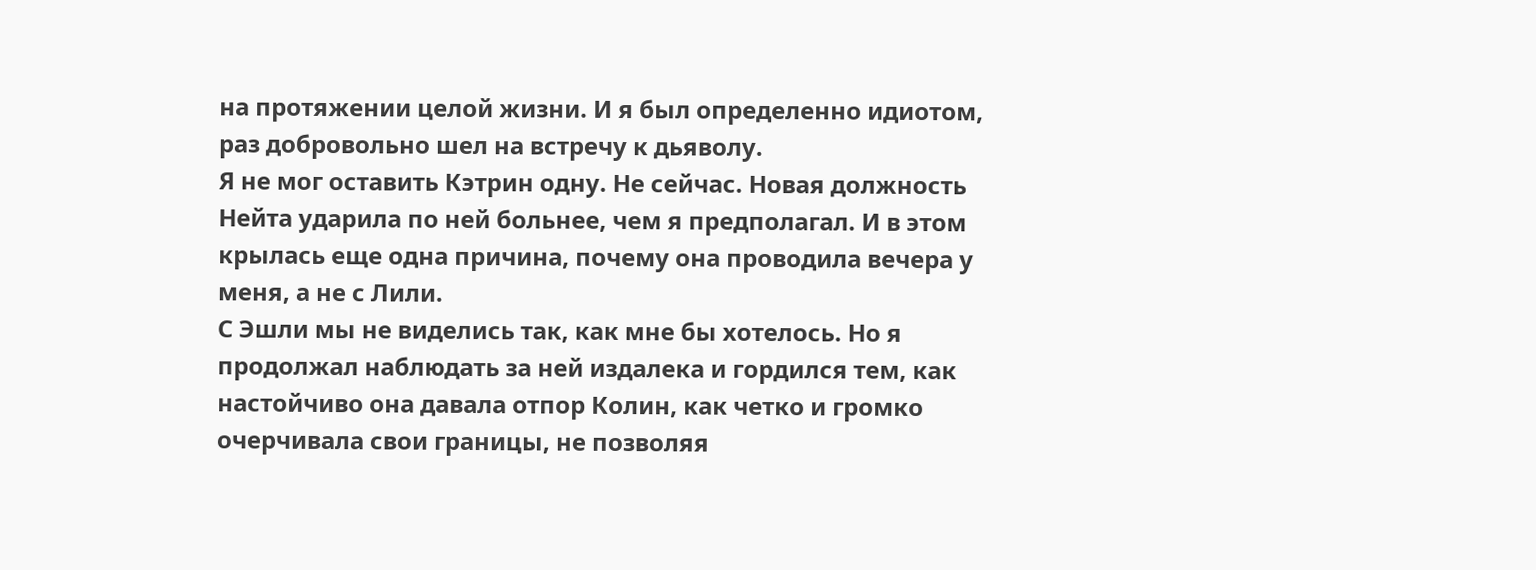на протяжении целой жизни. И я был определенно идиотом, раз добровольно шел на встречу к дьяволу.
Я не мог оставить Кэтрин одну. Не сейчас. Новая должность Нейта ударила по ней больнее, чем я предполагал. И в этом крылась еще одна причина, почему она проводила вечера у меня, а не с Лили.
С Эшли мы не виделись так, как мне бы хотелось. Но я продолжал наблюдать за ней издалека и гордился тем, как настойчиво она давала отпор Колин, как четко и громко очерчивала свои границы, не позволяя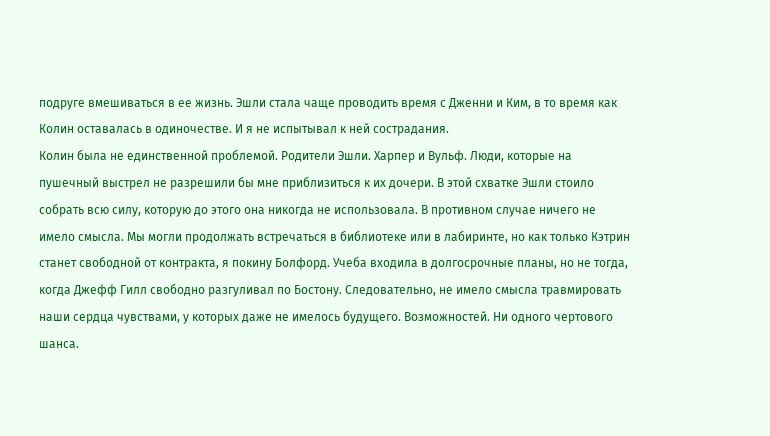подруге вмешиваться в ее жизнь. Эшли стала чаще проводить время с Дженни и Ким, в то время как Колин оставалась в одиночестве. И я не испытывал к ней сострадания.
Колин была не единственной проблемой. Родители Эшли. Харпер и Вульф. Люди, которые на пушечный выстрел не разрешили бы мне приблизиться к их дочери. В этой схватке Эшли стоило собрать всю силу, которую до этого она никогда не использовала. В противном случае ничего не имело смысла. Мы могли продолжать встречаться в библиотеке или в лабиринте, но как только Кэтрин станет свободной от контракта, я покину Болфорд. Учеба входила в долгосрочные планы, но не тогда, когда Джефф Гилл свободно разгуливал по Бостону. Следовательно, не имело смысла травмировать наши сердца чувствами, у которых даже не имелось будущего. Возможностей. Ни одного чертового шанса.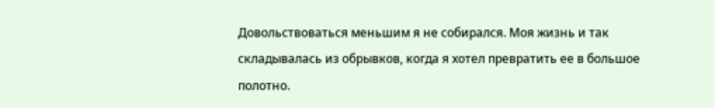Довольствоваться меньшим я не собирался. Моя жизнь и так складывалась из обрывков, когда я хотел превратить ее в большое полотно.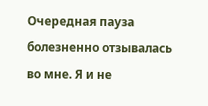Очередная пауза болезненно отзывалась во мне. Я и не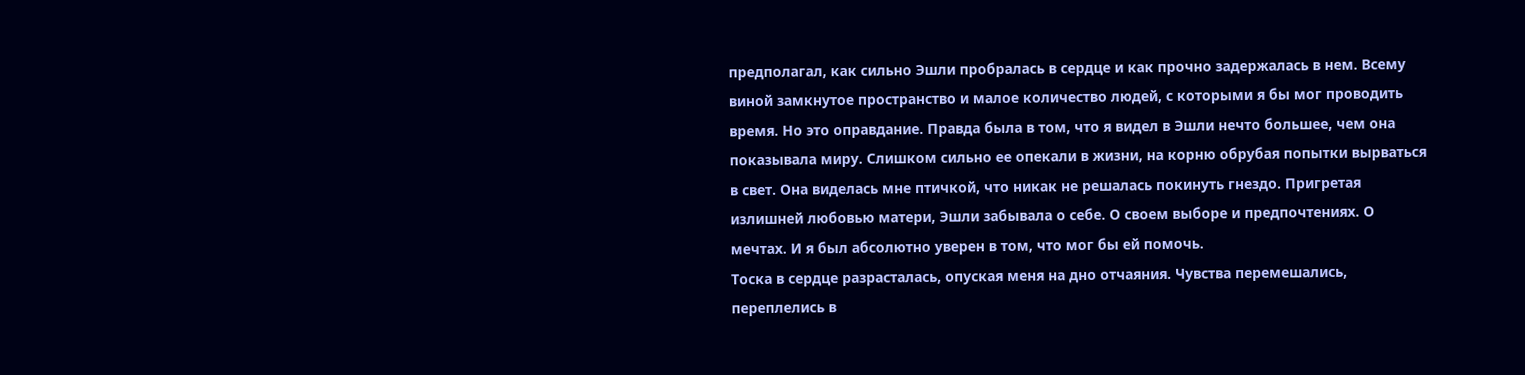предполагал, как сильно Эшли пробралась в сердце и как прочно задержалась в нем. Всему виной замкнутое пространство и малое количество людей, с которыми я бы мог проводить время. Но это оправдание. Правда была в том, что я видел в Эшли нечто большее, чем она показывала миру. Слишком сильно ее опекали в жизни, на корню обрубая попытки вырваться в свет. Она виделась мне птичкой, что никак не решалась покинуть гнездо. Пригретая излишней любовью матери, Эшли забывала о себе. О своем выборе и предпочтениях. О мечтах. И я был абсолютно уверен в том, что мог бы ей помочь.
Тоска в сердце разрасталась, опуская меня на дно отчаяния. Чувства перемешались, переплелись в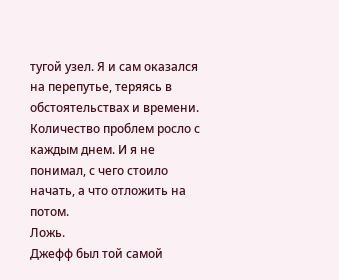тугой узел. Я и сам оказался на перепутье, теряясь в обстоятельствах и времени. Количество проблем росло с каждым днем. И я не понимал, с чего стоило начать, а что отложить на потом.
Ложь.
Джефф был той самой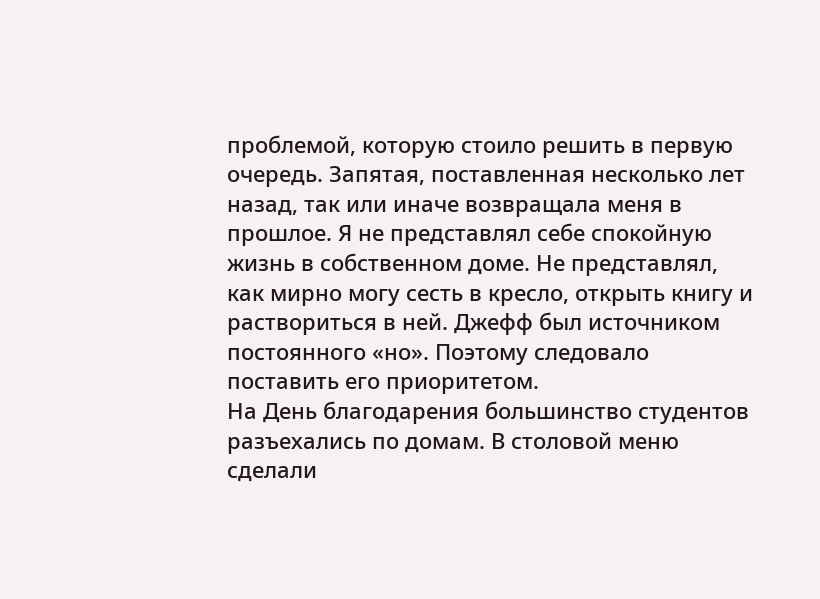проблемой, которую стоило решить в первую очередь. Запятая, поставленная несколько лет назад, так или иначе возвращала меня в прошлое. Я не представлял себе спокойную жизнь в собственном доме. Не представлял, как мирно могу сесть в кресло, открыть книгу и раствориться в ней. Джефф был источником постоянного «но». Поэтому следовало поставить его приоритетом.
На День благодарения большинство студентов разъехались по домам. В столовой меню сделали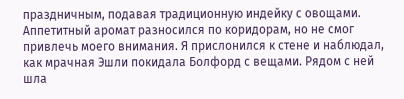праздничным, подавая традиционную индейку с овощами. Аппетитный аромат разносился по коридорам, но не смог привлечь моего внимания. Я прислонился к стене и наблюдал, как мрачная Эшли покидала Болфорд с вещами. Рядом с ней шла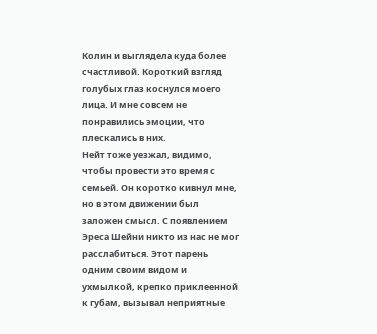Колин и выглядела куда более счастливой. Короткий взгляд голубых глаз коснулся моего лица. И мне совсем не понравились эмоции, что плескались в них.
Нейт тоже уезжал, видимо, чтобы провести это время с семьей. Он коротко кивнул мне, но в этом движении был заложен смысл. С появлением Эреса Шейни никто из нас не мог расслабиться. Этот парень одним своим видом и ухмылкой, крепко приклеенной к губам, вызывал неприятные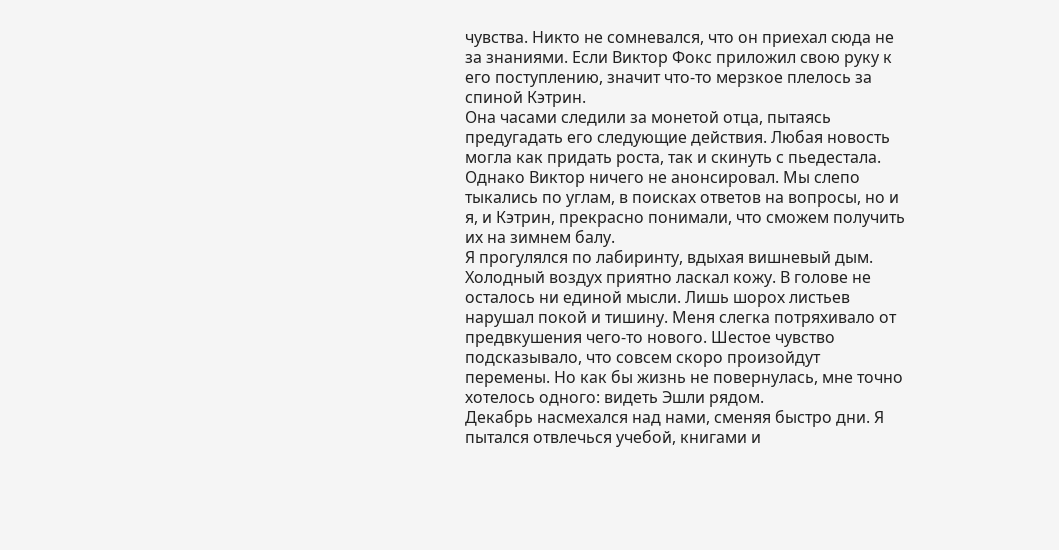чувства. Никто не сомневался, что он приехал сюда не за знаниями. Если Виктор Фокс приложил свою руку к его поступлению, значит что-то мерзкое плелось за спиной Кэтрин.
Она часами следили за монетой отца, пытаясь предугадать его следующие действия. Любая новость могла как придать роста, так и скинуть с пьедестала. Однако Виктор ничего не анонсировал. Мы слепо тыкались по углам, в поисках ответов на вопросы, но и я, и Кэтрин, прекрасно понимали, что сможем получить их на зимнем балу.
Я прогулялся по лабиринту, вдыхая вишневый дым. Холодный воздух приятно ласкал кожу. В голове не осталось ни единой мысли. Лишь шорох листьев нарушал покой и тишину. Меня слегка потряхивало от предвкушения чего-то нового. Шестое чувство подсказывало, что совсем скоро произойдут перемены. Но как бы жизнь не повернулась, мне точно хотелось одного: видеть Эшли рядом.
Декабрь насмехался над нами, сменяя быстро дни. Я пытался отвлечься учебой, книгами и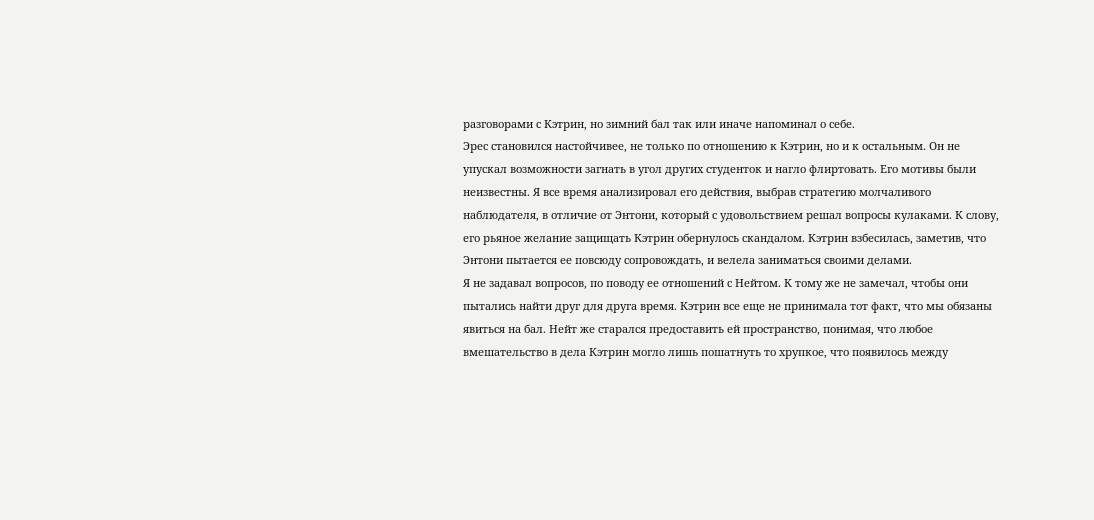разговорами с Кэтрин, но зимний бал так или иначе напоминал о себе.
Эрес становился настойчивее, не только по отношению к Кэтрин, но и к остальным. Он не упускал возможности загнать в угол других студенток и нагло флиртовать. Его мотивы были неизвестны. Я все время анализировал его действия, выбрав стратегию молчаливого наблюдателя, в отличие от Энтони, который с удовольствием решал вопросы кулаками. К слову, его рьяное желание защищать Кэтрин обернулось скандалом. Кэтрин взбесилась, заметив, что Энтони пытается ее повсюду сопровождать, и велела заниматься своими делами.
Я не задавал вопросов, по поводу ее отношений с Нейтом. К тому же не замечал, чтобы они пытались найти друг для друга время. Кэтрин все еще не принимала тот факт, что мы обязаны явиться на бал. Нейт же старался предоставить ей пространство, понимая, что любое вмешательство в дела Кэтрин могло лишь пошатнуть то хрупкое, что появилось между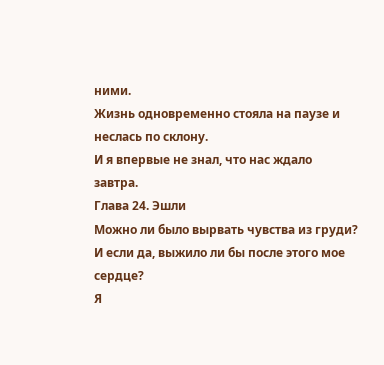ними.
Жизнь одновременно стояла на паузе и неслась по склону.
И я впервые не знал, что нас ждало завтра.
Глава 24. Эшли
Можно ли было вырвать чувства из груди? И если да, выжило ли бы после этого мое сердце?
Я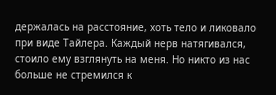держалась на расстояние, хоть тело и ликовало при виде Тайлера. Каждый нерв натягивался, стоило ему взглянуть на меня. Но никто из нас больше не стремился к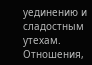уединению и сладостным утехам. Отношения,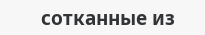сотканные из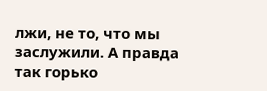лжи, не то, что мы заслужили. А правда так горько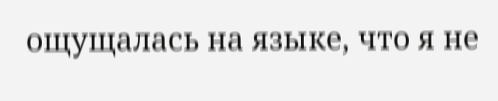ощущалась на языке, что я не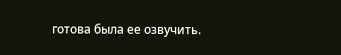готова была ее озвучить.